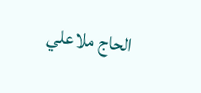الحاج ملاعلي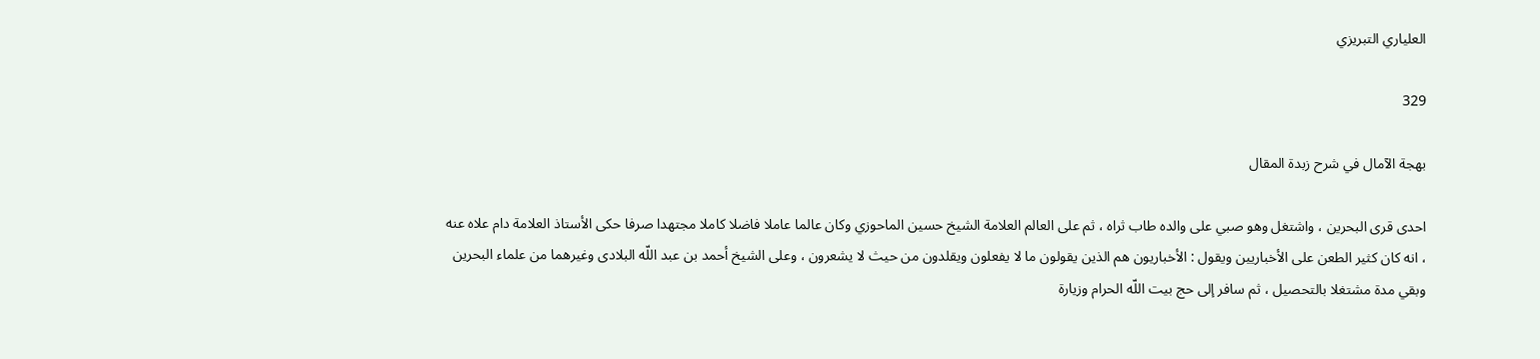العلياري التبريزي

329

بهجة الآمال في شرح زبدة المقال

احدى قرى البحرين ، واشتغل وهو صبي على والده طاب ثراه ، ثم على العالم العلامة الشيخ حسين الماحوزي وكان عالما عاملا فاضلا كاملا مجتهدا صرفا حكى الأستاذ العلامة دام علاه عنه ، انه كان كثير الطعن على الأخباريين ويقول : الأخباريون هم الذين يقولون ما لا يفعلون ويقلدون من حيث لا يشعرون ، وعلى الشيخ أحمد بن عبد اللّه البلادى وغيرهما من علماء البحرين وبقي مدة مشتغلا بالتحصيل ، ثم سافر إلى حج بيت اللّه الحرام وزيارة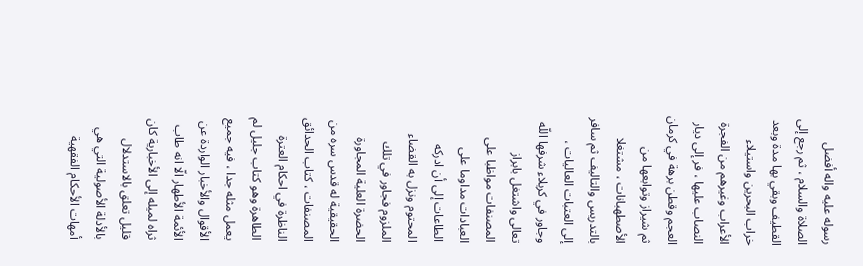رسوله عليه واله أفضل الصلاة والسلام ، ثم رجع إلى القطيف وبقي بها مدة وبعد خراب البحرين واستيلاء الأعراب وغيرهم من الفجرة النصاب عليها ، فر إلى ديار العجم وقطن برهة في كرمان ثم شيراز وتوابعها من الأصطهبانات ، مشتغلا بالتدريس والتاليف ثم سافر إلى العتبات العاليات ، وجاور في كربلاء شرفها اللّه تعالى واشتغل بابراز المصنفات مواظبا على العبادات مداوما على الطاعات إلى أن ادركه المحتوم ونزل به القضاء الملزوم فجاور في تلك الحضرة العلية المجاورة الحقيقية له قدس سره من المصنفات ، كتاب الحدائق الناظرة في احكام العترة الطاهرة وهو كتاب جليل لم يعمل مثله جدا ، فيه جميع الأقوال والأخبار الواردة عن الأئمة الأطهار الّا انه طاب ثراه لميله إلى الأخبارية كان قليل تعلق بالاستدلال بالأدلة الأصولية التي هي أمهات الأحكام الفقهية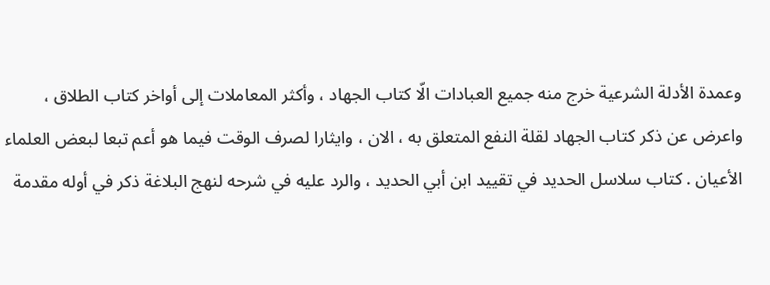وعمدة الأدلة الشرعية خرج منه جميع العبادات الّا كتاب الجهاد ، وأكثر المعاملات إلى أواخر كتاب الطلاق ، واعرض عن ذكر كتاب الجهاد لقلة النفع المتعلق به ، الان ، وايثارا لصرف الوقت فيما هو أعم تبعا لبعض العلماء الأعيان . كتاب سلاسل الحديد في تقييد ابن أبي الحديد ، والرد عليه في شرحه لنهج البلاغة ذكر في أوله مقدمة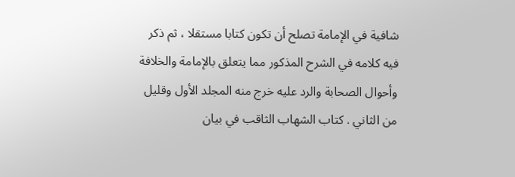شافية في الإمامة تصلح أن تكون كتابا مستقلا ، ثم ذكر فيه كلامه في الشرح المذكور مما يتعلق بالإمامة والخلافة وأحوال الصحابة والرد عليه خرج منه المجلد الأول وقليل من الثاني . كتاب الشهاب الثاقب في بيان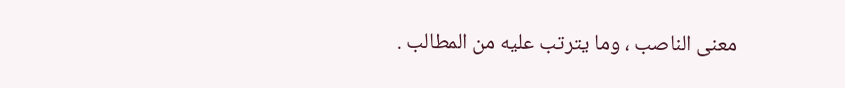معنى الناصب ، وما يترتب عليه من المطالب .